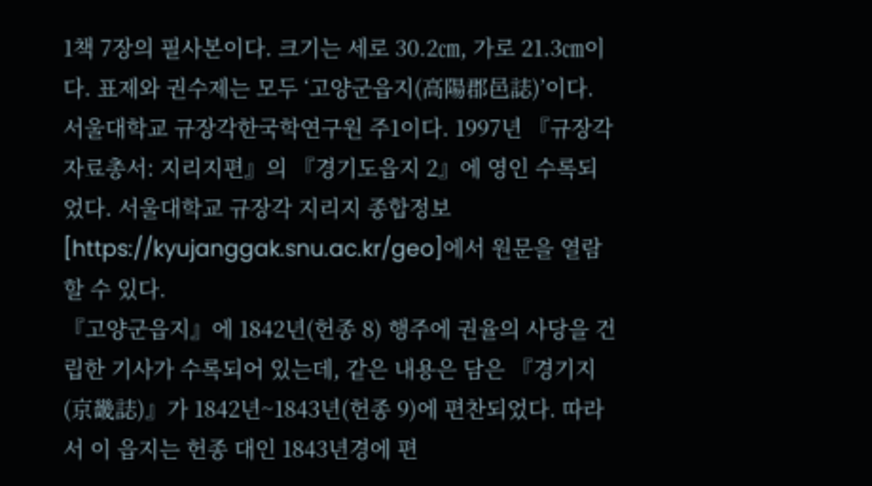1책 7장의 필사본이다. 크기는 세로 30.2㎝, 가로 21.3㎝이다. 표제와 권수제는 모두 ‘고양군읍지(高陽郡邑誌)’이다. 서울대학교 규장각한국학연구원 주1이다. 1997년 『규장각자료총서: 지리지편』의 『경기도읍지 2』에 영인 수록되었다. 서울대학교 규장각 지리지 종합정보[https://kyujanggak.snu.ac.kr/geo]에서 원문을 열람할 수 있다.
『고양군읍지』에 1842년(헌종 8) 행주에 권율의 사당을 건립한 기사가 수록되어 있는데, 같은 내용은 담은 『경기지(京畿誌)』가 1842년~1843년(헌종 9)에 편찬되었다. 따라서 이 읍지는 헌종 대인 1843년경에 편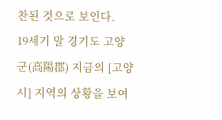찬된 것으로 보인다.
19세기 말 경기도 고양군(高陽郡) 지금의 [고양시] 지역의 상황을 보여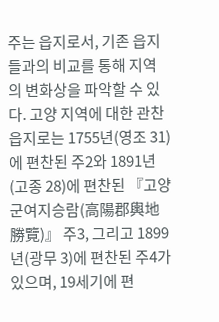주는 읍지로서, 기존 읍지들과의 비교를 통해 지역의 변화상을 파악할 수 있다. 고양 지역에 대한 관찬 읍지로는 1755년(영조 31)에 편찬된 주2와 1891년(고종 28)에 편찬된 『고양군여지승람(高陽郡輿地勝覽)』 주3, 그리고 1899년(광무 3)에 편찬된 주4가 있으며, 19세기에 편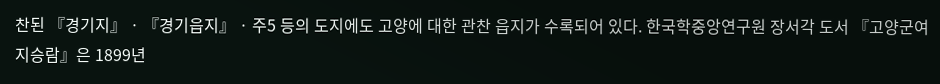찬된 『경기지』 · 『경기읍지』 · 주5 등의 도지에도 고양에 대한 관찬 읍지가 수록되어 있다. 한국학중앙연구원 장서각 도서 『고양군여지승람』은 1899년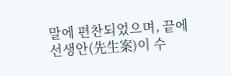말에 편찬되었으며, 끝에 선생안(先生案)이 수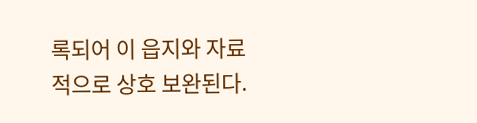록되어 이 읍지와 자료적으로 상호 보완된다.